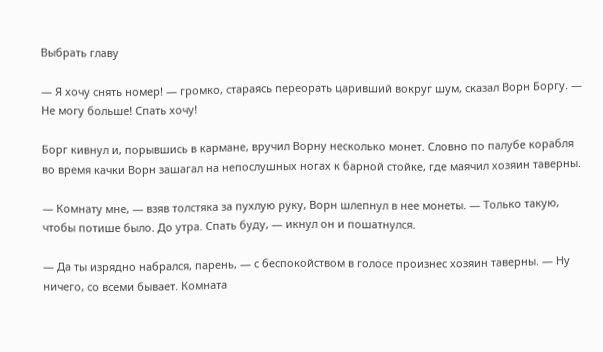Выбрать главу

— Я хочу снять номер! — громко, стараясь переорать царивший вокруг шум, сказал Ворн Боргу. — Не могу больше! Спать хочу!

Борг кивнул и, порывшись в кармане, вручил Ворну несколько монет. Словно по палубе корабля во время качки Ворн зашагал на непослушных ногах к барной стойке, где маячил хозяин таверны.

— Комнату мне, — взяв толстяка за пухлую руку, Ворн шлепнул в нее монеты. — Только такую, чтобы потише было. До утра. Спать буду, — икнул он и пошатнулся.

— Да ты изрядно набрался, парень, — с беспокойством в голосе произнес хозяин таверны. — Ну ничего, со всеми бывает. Комната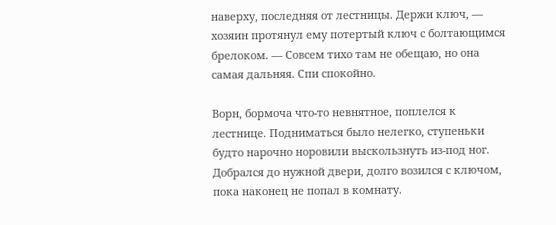наверху, последняя от лестницы. Держи ключ, — хозяин протянул ему потертый ключ с болтающимся брелоком. — Совсем тихо там не обещаю, но она самая дальняя. Спи спокойно.

Ворн, бормоча что-то невнятное, поплелся к лестнице. Подниматься было нелегко, ступеньки будто нарочно норовили выскользнуть из-под ног. Добрался до нужной двери, долго возился с ключом, пока наконец не попал в комнату.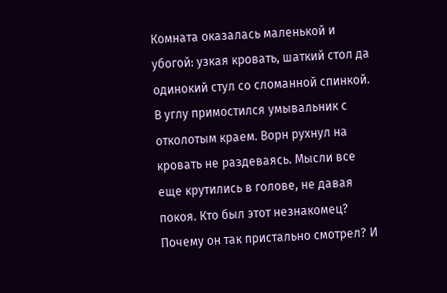Комната оказалась маленькой и убогой: узкая кровать, шаткий стол да одинокий стул со сломанной спинкой. В углу примостился умывальник с отколотым краем. Ворн рухнул на кровать не раздеваясь. Мысли все еще крутились в голове, не давая покоя. Кто был этот незнакомец? Почему он так пристально смотрел? И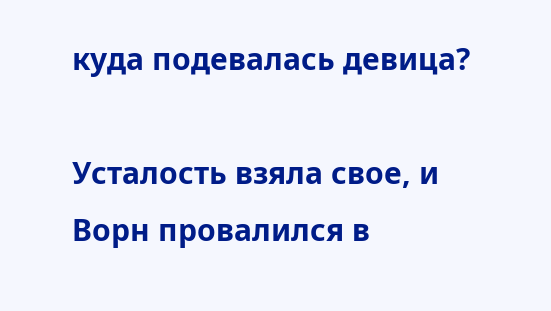куда подевалась девица?

Усталость взяла свое, и Ворн провалился в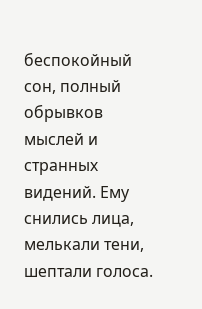беспокойный сон, полный обрывков мыслей и странных видений. Ему снились лица, мелькали тени, шептали голоса.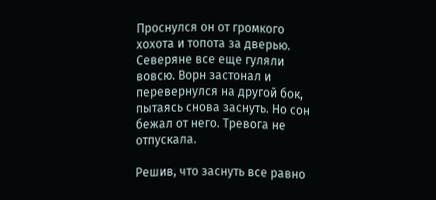Проснулся он от громкого хохота и топота за дверью. Северяне все еще гуляли вовсю. Ворн застонал и перевернулся на другой бок, пытаясь снова заснуть. Но сон бежал от него. Тревога не отпускала.

Решив, что заснуть все равно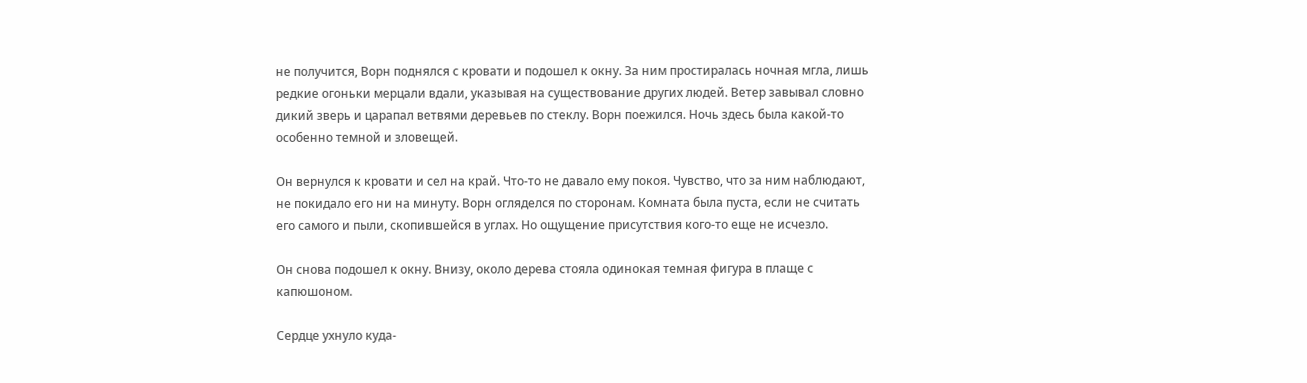не получится, Ворн поднялся с кровати и подошел к окну. За ним простиралась ночная мгла, лишь редкие огоньки мерцали вдали, указывая на существование других людей. Ветер завывал словно дикий зверь и царапал ветвями деревьев по стеклу. Ворн поежился. Ночь здесь была какой-то особенно темной и зловещей.

Он вернулся к кровати и сел на край. Что-то не давало ему покоя. Чувство, что за ним наблюдают, не покидало его ни на минуту. Ворн огляделся по сторонам. Комната была пуста, если не считать его самого и пыли, скопившейся в углах. Но ощущение присутствия кого-то еще не исчезло.

Он снова подошел к окну. Внизу, около дерева стояла одинокая темная фигура в плаще с капюшоном.

Сердце ухнуло куда-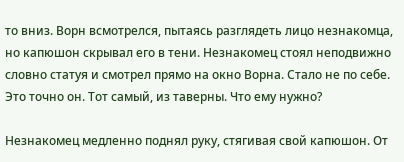то вниз. Ворн всмотрелся, пытаясь разглядеть лицо незнакомца, но капюшон скрывал его в тени. Незнакомец стоял неподвижно словно статуя и смотрел прямо на окно Ворна. Стало не по себе. Это точно он. Тот самый, из таверны. Что ему нужно?

Незнакомец медленно поднял руку, стягивая свой капюшон. От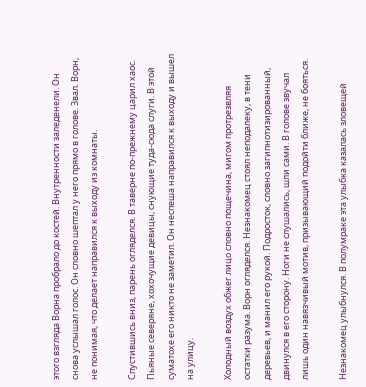этого взгляда Ворна пробрало до костей. Внутренности заледенели. Он снова услышал голос. Он словно шептал у него прямо в голове. Звал. Ворн, не понимая, что делает направился к выходу из комнаты.

Спустившись вниз, парень огляделся. В таверне по-прежнему царил хаос. Пьяные северяне, хохочущие девицы, снующие туда-сюда слуги. В этой суматохе его никто не заметил. Он неспеша направился к выходу и вышел на улицу.

Холодный воздух обжег лицо словно пощечина, мигом протрезвляя остатки разума. Ворн огляделся. Незнакомец стоял неподалеку, в тени деревьев, и манил его рукой. Подросток, словно загипнотизированный, двинулся в его сторону. Ноги не слушались, шли сами. В голове звучал лишь один навязчивый мотив, призывающий подойти ближе, не бояться.

Незнакомец улыбнулся. В полумраке эта улыбка казалась зловещей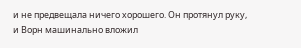и не предвещала ничего хорошего. Он протянул руку, и Ворн машинально вложил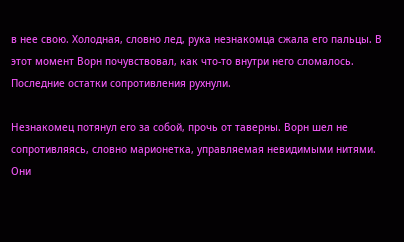в нее свою. Холодная, словно лед, рука незнакомца сжала его пальцы. В этот момент Ворн почувствовал, как что-то внутри него сломалось. Последние остатки сопротивления рухнули.

Незнакомец потянул его за собой, прочь от таверны. Ворн шел не сопротивляясь, словно марионетка, управляемая невидимыми нитями. Они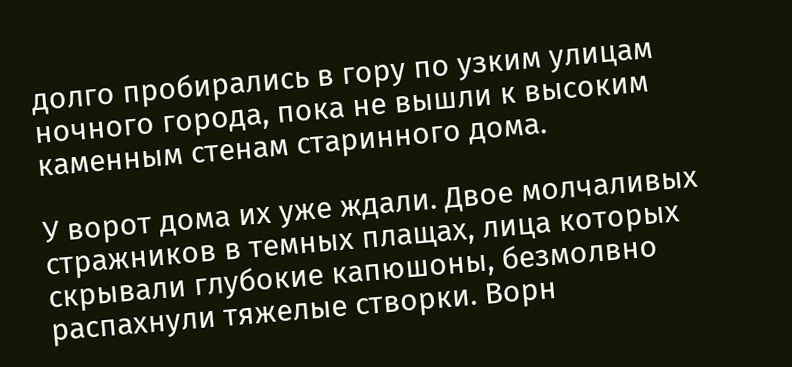долго пробирались в гору по узким улицам ночного города, пока не вышли к высоким каменным стенам старинного дома.

У ворот дома их уже ждали. Двое молчаливых стражников в темных плащах, лица которых скрывали глубокие капюшоны, безмолвно распахнули тяжелые створки. Ворн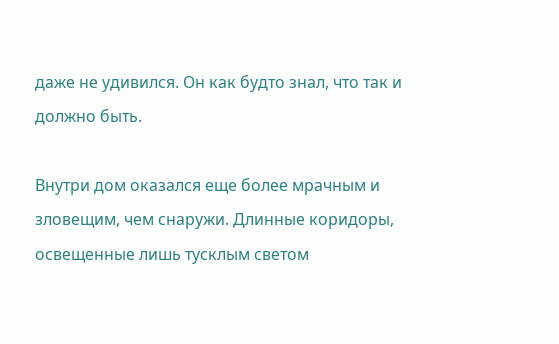даже не удивился. Он как будто знал, что так и должно быть.

Внутри дом оказался еще более мрачным и зловещим, чем снаружи. Длинные коридоры, освещенные лишь тусклым светом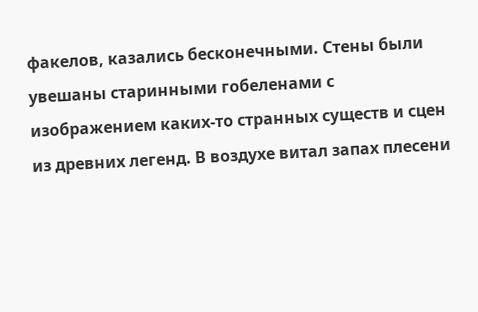факелов, казались бесконечными. Стены были увешаны старинными гобеленами с изображением каких-то странных существ и сцен из древних легенд. В воздухе витал запах плесени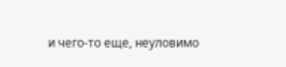и чего-то еще, неуловимо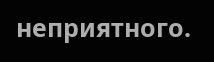неприятного.